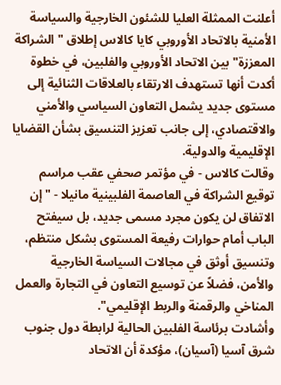أعلنت الممثلة العليا للشئون الخارجية والسياسة الأمنية بالاتحاد الأوروبي كايا كالاس إطلاق "الشراكة المعززة" بين الاتحاد الأوروبي والفلبين، في خطوة أكدت أنها تستهدف الارتقاء بالعلاقات الثنائية إلى مستوى جديد يشمل التعاون السياسي والأمني والاقتصادي، إلى جانب تعزيز التنسيق بشأن القضايا الإقليمية والدولية.
وقالت كالاس - في مؤتمر صحفي عقب مراسم توقيع الشراكة في العاصمة الفلبينية مانيلا - "إن الاتفاق لن يكون مجرد مسمى جديد، بل سيفتح الباب أمام حوارات رفيعة المستوى بشكل منتظم، وتنسيق أوثق في مجالات السياسة الخارجية والأمن، فضلاً عن توسيع التعاون في التجارة والعمل المناخي والرقمنة والربط الإقليمي".
وأشادت برئاسة الفلبين الحالية لرابطة دول جنوب شرق آسيا (آسيان)، مؤكدة أن الاتحاد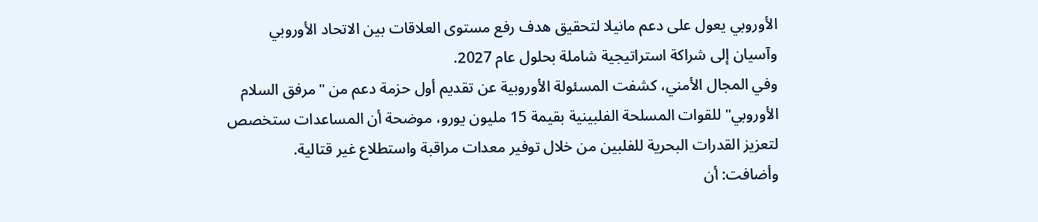الأوروبي يعول على دعم مانيلا لتحقيق هدف رفع مستوى العلاقات بين الاتحاد الأوروبي وآسيان إلى شراكة استراتيجية شاملة بحلول عام 2027.
وفي المجال الأمني، كشفت المسئولة الأوروبية عن تقديم أول حزمة دعم من "مرفق السلام الأوروبي" للقوات المسلحة الفلبينية بقيمة 15 مليون يورو، موضحة أن المساعدات ستخصص لتعزيز القدرات البحرية للفلبين من خلال توفير معدات مراقبة واستطلاع غير قتالية.
وأضافت: أن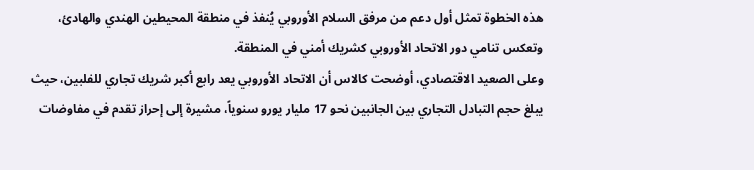هذه الخطوة تمثل أول دعم من مرفق السلام الأوروبي يُنفذ في منطقة المحيطين الهندي والهادئ، وتعكس تنامي دور الاتحاد الأوروبي كشريك أمني في المنطقة.
وعلى الصعيد الاقتصادي، أوضحت كالاس أن الاتحاد الأوروبي يعد رابع أكبر شريك تجاري للفلبين، حيث يبلغ حجم التبادل التجاري بين الجانبين نحو 17 مليار يورو سنوياً، مشيرة إلى إحراز تقدم في مفاوضات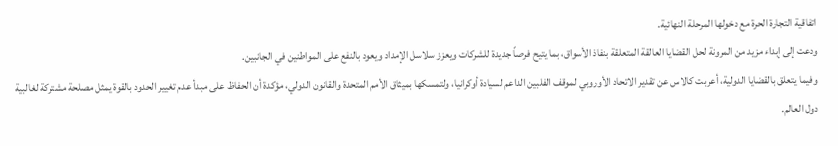اتفاقية التجارة الحرة مع دخولها المرحلة النهائية.
ودعت إلى إبداء مزيد من المرونة لحل القضايا العالقة المتعلقة بنفاذ الأسواق، بما يتيح فرصاً جديدة للشركات ويعزز سلاسل الإمداد ويعود بالنفع على المواطنين في الجانبين.
وفيما يتعلق بالقضايا الدولية، أعربت كالاس عن تقدير الاتحاد الأوروبي لموقف الفلبين الداعم لسيادة أوكرانيا، ولتمسكها بميثاق الأمم المتحدة والقانون الدولي، مؤكدة أن الحفاظ على مبدأ عدم تغيير الحدود بالقوة يمثل مصلحة مشتركة لغالبية دول العالم.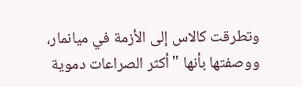وتطرقت كالاس إلى الأزمة في ميانمار، ووصفتها بأنها "أكثر الصراعات دموية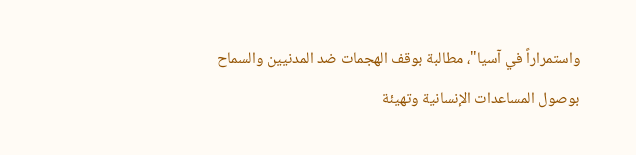واستمراراً في آسيا"، مطالبة بوقف الهجمات ضد المدنيين والسماح بوصول المساعدات الإنسانية وتهيئة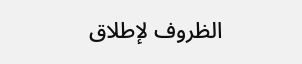الظروف لإطلاق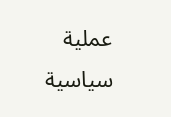عملية سياسية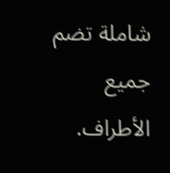شاملة تضم جميع الأطراف.